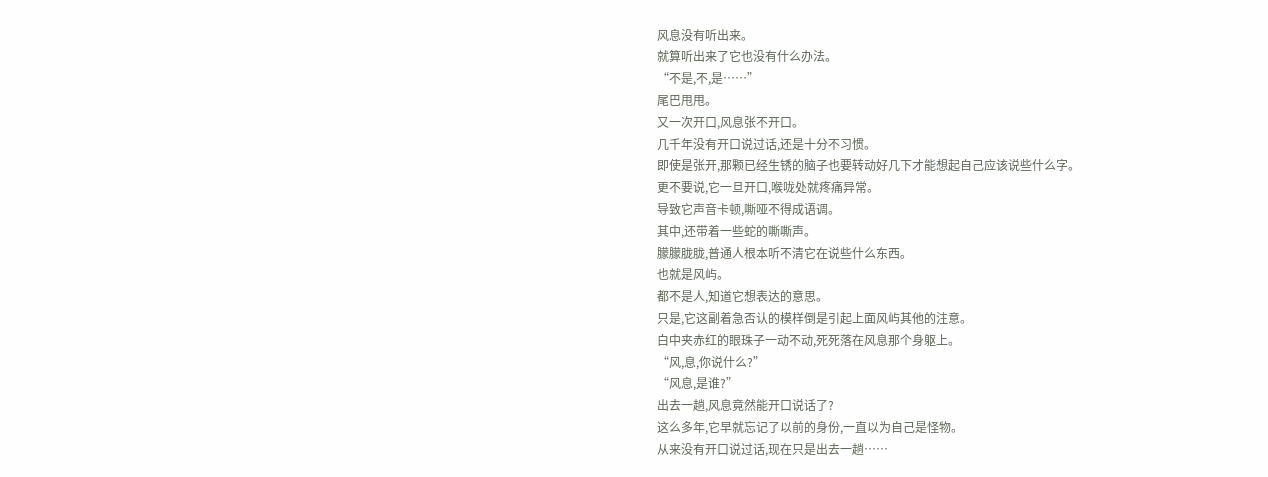风息没有听出来。
就算听出来了它也没有什么办法。
“不是,不,是……”
尾巴甩甩。
又一次开口,风息张不开口。
几千年没有开口说过话,还是十分不习惯。
即使是张开,那颗已经生锈的脑子也要转动好几下才能想起自己应该说些什么字。
更不要说,它一旦开口,喉咙处就疼痛异常。
导致它声音卡顿,嘶哑不得成语调。
其中,还带着一些蛇的嘶嘶声。
朦朦胧胧,普通人根本听不清它在说些什么东西。
也就是风屿。
都不是人,知道它想表达的意思。
只是,它这副着急否认的模样倒是引起上面风屿其他的注意。
白中夹赤红的眼珠子一动不动,死死落在风息那个身躯上。
“风,息,你说什么?”
“风息,是谁?”
出去一趟,风息竟然能开口说话了?
这么多年,它早就忘记了以前的身份,一直以为自己是怪物。
从来没有开口说过话,现在只是出去一趟……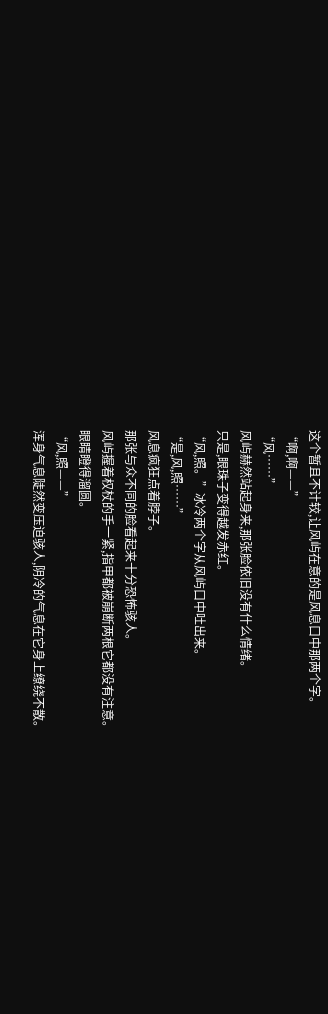这个暂且不计较,让风屿在意的是风息口中那两个字。
“啊,啊——”
“风……”
风屿赫然站起身来,那张脸依旧没有什么情绪。
只是,眼珠子变得越发赤红。
“风,照。”冰冷两个字从风屿口中吐出来。
“是,风,照……”
风息疯狂点着脖子。
那张与众不同的脸看起来十分恐怖骇人。
风屿握着权杖的手一紧,指甲都被崩断两根它都没有注意。
眼睛瞪得溜圆。
“风,照——”
浑身气息陡然变压迫骇人,阴冷的气息在它身上缭绕不散。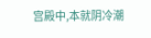宫殿中,本就阴冷潮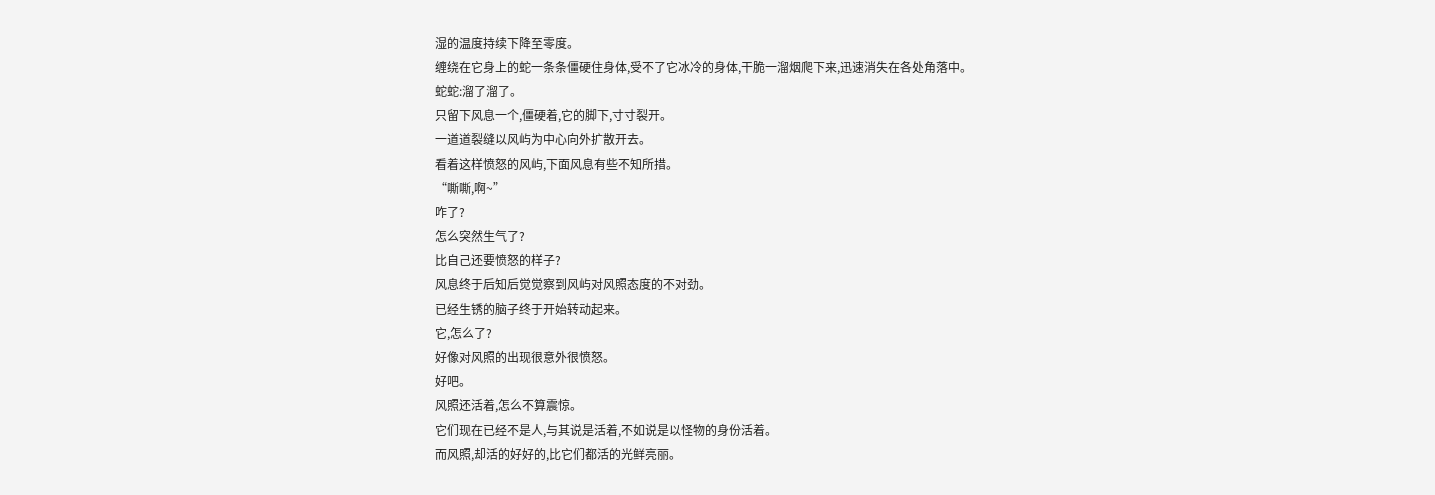湿的温度持续下降至零度。
缠绕在它身上的蛇一条条僵硬住身体,受不了它冰冷的身体,干脆一溜烟爬下来,迅速消失在各处角落中。
蛇蛇:溜了溜了。
只留下风息一个,僵硬着,它的脚下,寸寸裂开。
一道道裂缝以风屿为中心向外扩散开去。
看着这样愤怒的风屿,下面风息有些不知所措。
“嘶嘶,啊~”
咋了?
怎么突然生气了?
比自己还要愤怒的样子?
风息终于后知后觉觉察到风屿对风照态度的不对劲。
已经生锈的脑子终于开始转动起来。
它,怎么了?
好像对风照的出现很意外很愤怒。
好吧。
风照还活着,怎么不算震惊。
它们现在已经不是人,与其说是活着,不如说是以怪物的身份活着。
而风照,却活的好好的,比它们都活的光鲜亮丽。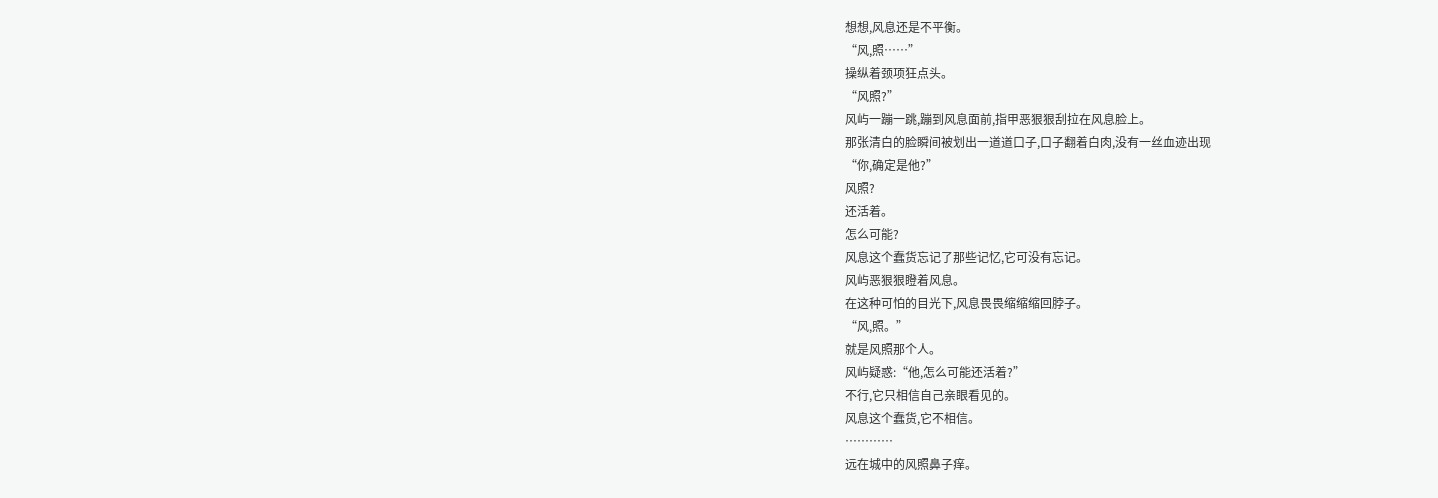想想,风息还是不平衡。
“风,照……”
操纵着颈项狂点头。
“风照?”
风屿一蹦一跳,蹦到风息面前,指甲恶狠狠刮拉在风息脸上。
那张清白的脸瞬间被划出一道道口子,口子翻着白肉,没有一丝血迹出现
“你,确定是他?”
风照?
还活着。
怎么可能?
风息这个蠢货忘记了那些记忆,它可没有忘记。
风屿恶狠狠瞪着风息。
在这种可怕的目光下,风息畏畏缩缩缩回脖子。
“风,照。”
就是风照那个人。
风屿疑惑:“他,怎么可能还活着?”
不行,它只相信自己亲眼看见的。
风息这个蠢货,它不相信。
…………
远在城中的风照鼻子痒。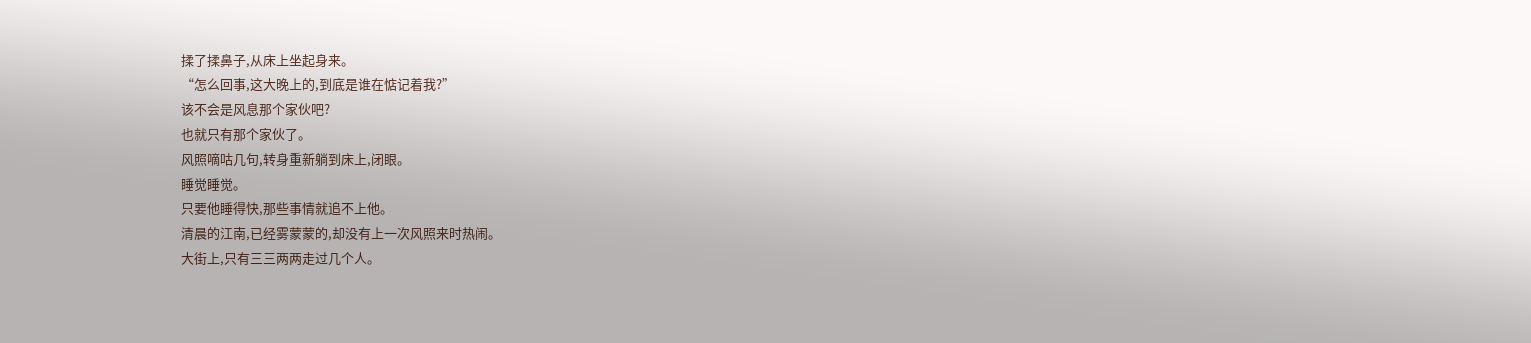揉了揉鼻子,从床上坐起身来。
“怎么回事,这大晚上的,到底是谁在惦记着我?”
该不会是风息那个家伙吧?
也就只有那个家伙了。
风照嘀咕几句,转身重新躺到床上,闭眼。
睡觉睡觉。
只要他睡得快,那些事情就追不上他。
清晨的江南,已经雾蒙蒙的,却没有上一次风照来时热闹。
大街上,只有三三两两走过几个人。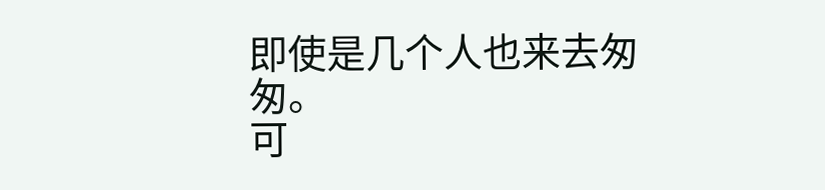即使是几个人也来去匆匆。
可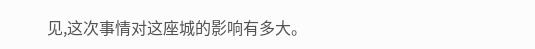见,这次事情对这座城的影响有多大。